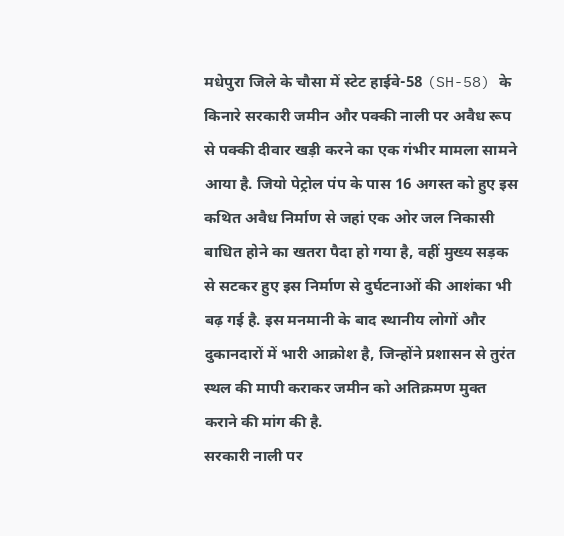मधेपुरा जिले के चौसा में स्टेट हाईवे-58 (SH-58) के किनारे सरकारी जमीन और पक्की नाली पर अवैध रूप से पक्की दीवार खड़ी करने का एक गंभीर मामला सामने आया है. जियो पेट्रोल पंप के पास 16 अगस्त को हुए इस कथित अवैध निर्माण से जहां एक ओर जल निकासी बाधित होने का खतरा पैदा हो गया है, वहीं मुख्य सड़क से सटकर हुए इस निर्माण से दुर्घटनाओं की आशंका भी बढ़ गई है. इस मनमानी के बाद स्थानीय लोगों और दुकानदारों में भारी आक्रोश है, जिन्होंने प्रशासन से तुरंत स्थल की मापी कराकर जमीन को अतिक्रमण मुक्त कराने की मांग की है.
सरकारी नाली पर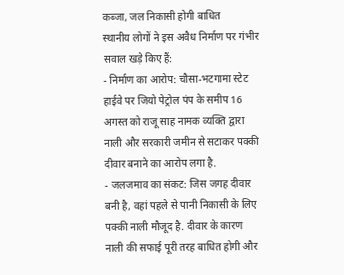कब्जा, जल निकासी होगी बाधित
स्थानीय लोगों ने इस अवैध निर्माण पर गंभीर सवाल खड़े किए हैं:
- निर्माण का आरोप: चौसा-भटगामा स्टेट हाईवे पर जियो पेट्रोल पंप के समीप 16 अगस्त को राजू साह नामक व्यक्ति द्वारा नाली और सरकारी जमीन से सटाकर पक्की दीवार बनाने का आरोप लगा है.
- जलजमाव का संकट: जिस जगह दीवार बनी है, वहां पहले से पानी निकासी के लिए पक्की नाली मौजूद है. दीवार के कारण नाली की सफाई पूरी तरह बाधित होगी और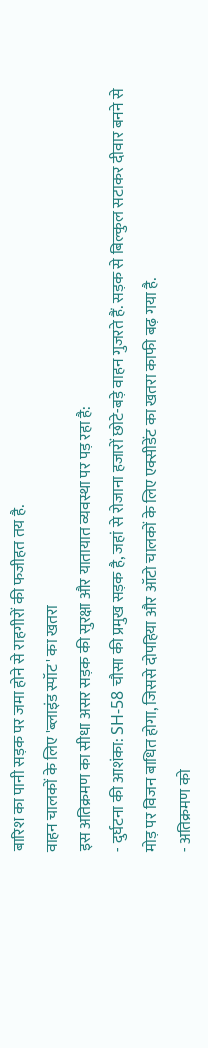बारिश का पानी सड़क पर जमा होने से राहगीरों की फजीहत तय है.
वाहन चालकों के लिए 'ब्लाइंड स्पॉट' का खतरा
इस अतिक्रमण का सीधा असर सड़क की सुरक्षा और यातायात व्यवस्था पर पड़ रहा है:
- दुर्घटना की आशंका: SH-58 चौसा की प्रमुख सड़क है, जहां से रोजाना हजारों छोटे-बड़े वाहन गुजरते हैं. सड़क से बिल्कुल सटाकर दीवार बनने से मोड़ पर विजन बाधित होगा, जिससे दोपहिया और ऑटो चालकों के लिए एक्सीडेंट का खतरा काफी बढ़ गया है.
- अतिक्रमण को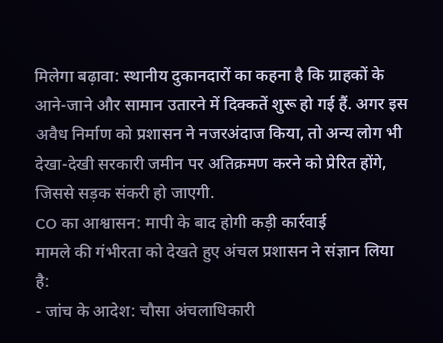मिलेगा बढ़ावा: स्थानीय दुकानदारों का कहना है कि ग्राहकों के आने-जाने और सामान उतारने में दिक्कतें शुरू हो गई हैं. अगर इस अवैध निर्माण को प्रशासन ने नजरअंदाज किया, तो अन्य लोग भी देखा-देखी सरकारी जमीन पर अतिक्रमण करने को प्रेरित होंगे, जिससे सड़क संकरी हो जाएगी.
CO का आश्वासन: मापी के बाद होगी कड़ी कार्रवाई
मामले की गंभीरता को देखते हुए अंचल प्रशासन ने संज्ञान लिया है:
- जांच के आदेश: चौसा अंचलाधिकारी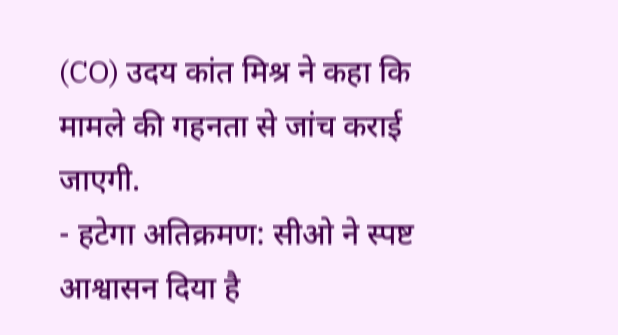(CO) उदय कांत मिश्र ने कहा कि मामले की गहनता से जांच कराई जाएगी.
- हटेगा अतिक्रमण: सीओ ने स्पष्ट आश्वासन दिया है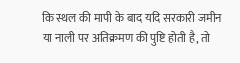कि स्थल की मापी के बाद यदि सरकारी जमीन या नाली पर अतिक्रमण की पुष्टि होती है, तो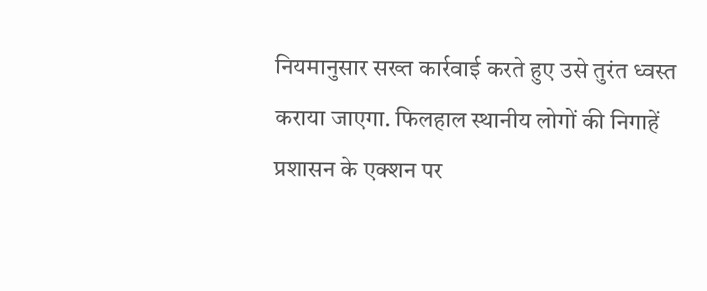नियमानुसार सख्त कार्रवाई करते हुए उसे तुरंत ध्वस्त कराया जाएगा. फिलहाल स्थानीय लोगों की निगाहें प्रशासन के एक्शन पर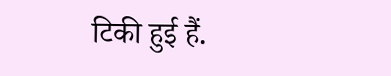टिकी हुई हैं.